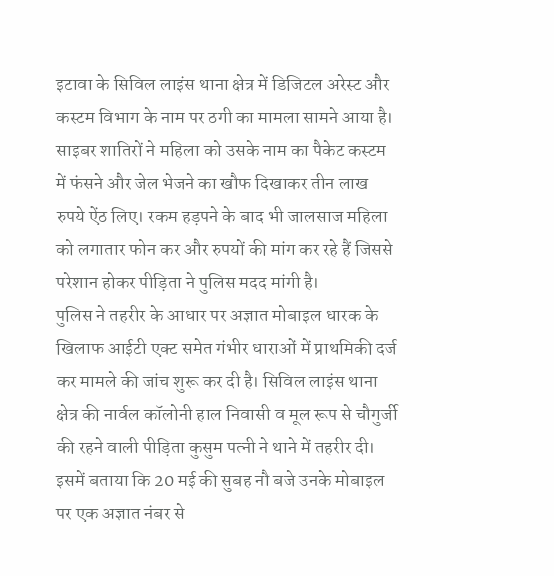इटावा के सिविल लाइंस थाना क्षेत्र में डिजिटल अरेस्ट और कस्टम विभाग के नाम पर ठगी का मामला सामने आया है। साइबर शातिरों ने महिला को उसके नाम का पैकेट कस्टम में फंसने और जेल भेजने का खौफ दिखाकर तीन लाख रुपये ऐंठ लिए। रकम हड़पने के बाद भी जालसाज महिला को लगातार फोन कर और रुपयों की मांग कर रहे हैं जिससे परेशान होकर पीड़िता ने पुलिस मदद मांगी है।
पुलिस ने तहरीर के आधार पर अज्ञात मोबाइल धारक के खिलाफ आईटी एक्ट समेत गंभीर धाराओं में प्राथमिकी दर्ज कर मामले की जांच शुरू कर दी है। सिविल लाइंस थाना क्षेत्र की नार्वल कॉलोनी हाल निवासी व मूल रूप से चौगुर्जी की रहने वाली पीड़िता कुसुम पत्नी ने थाने में तहरीर दी। इसमें बताया कि 20 मई की सुबह नौ बजे उनके मोबाइल पर एक अज्ञात नंबर से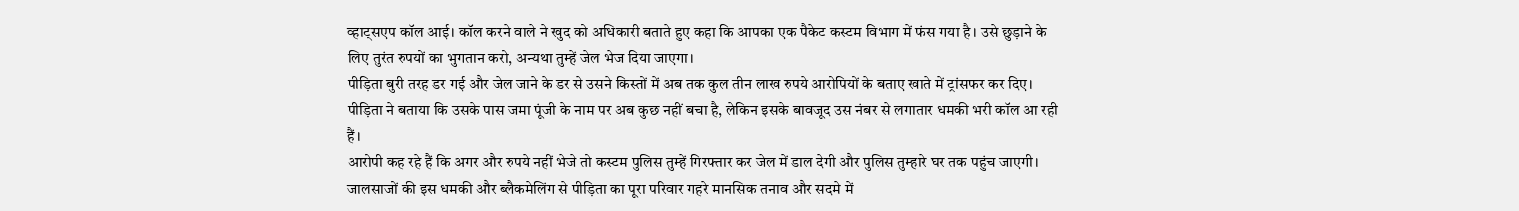व्हाट्सएप कॉल आई। कॉल करने वाले ने खुद को अधिकारी बताते हुए कहा कि आपका एक पैकेट कस्टम विभाग में फंस गया है। उसे छुड़ाने के लिए तुरंत रुपयों का भुगतान करो, अन्यथा तुम्हें जेल भेज दिया जाएगा।
पीड़िता बुरी तरह डर गई और जेल जाने के डर से उसने किस्तों में अब तक कुल तीन लाख रुपये आरोपियों के बताए खाते में ट्रांसफर कर दिए। पीड़िता ने बताया कि उसके पास जमा पूंजी के नाम पर अब कुछ नहीं बचा है, लेकिन इसके बावजूद उस नंबर से लगातार धमकी भरी कॉल आ रही हैं।
आरोपी कह रहे हैं कि अगर और रुपये नहीं भेजे तो कस्टम पुलिस तुम्हें गिरफ्तार कर जेल में डाल देगी और पुलिस तुम्हारे घर तक पहुंच जाएगी। जालसाजों की इस धमकी और ब्लैकमेलिंग से पीड़िता का पूरा परिवार गहरे मानसिक तनाव और सदमे में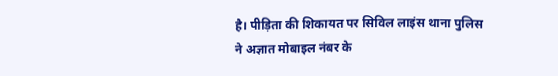है। पीड़िता की शिकायत पर सिविल लाइंस थाना पुलिस ने अज्ञात मोबाइल नंबर के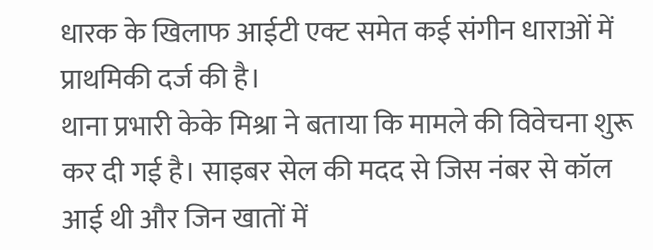धारक के खिलाफ आईटी एक्ट समेत कई संगीन धाराओं में प्राथमिकी दर्ज की है।
थाना प्रभारी केके मिश्रा ने बताया कि मामले की विवेचना शुरू कर दी गई है। साइबर सेल की मदद से जिस नंबर से कॉल आई थी और जिन खातों में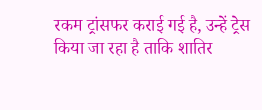रकम ट्रांसफर कराई गई है, उन्हें ट्रेस किया जा रहा है ताकि शातिर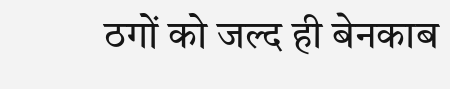ठगों को जल्द ही बेनकाब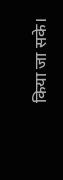किया जा सके।